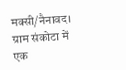मक्सी/नैनावद। ग्राम संकोटा में एक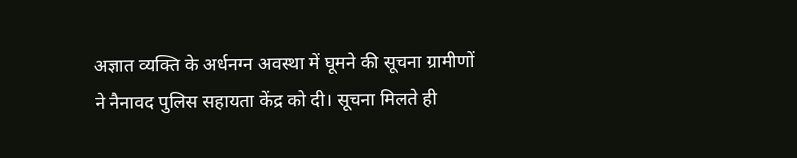अज्ञात व्यक्ति के अर्धनग्न अवस्था में घूमने की सूचना ग्रामीणों ने नैनावद पुलिस सहायता केंद्र को दी। सूचना मिलते ही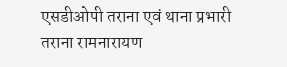एसडीओपी तराना एवं थाना प्रभारी तराना रामनारायण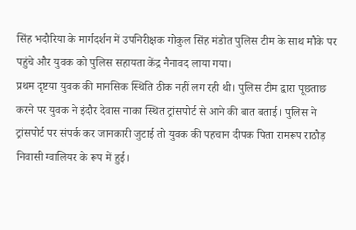सिंह भदौरिया के मार्गदर्शन में उपनिरीक्षक गोकुल सिंह मंडोत पुलिस टीम के साथ मौके पर पहुंचे और युवक को पुलिस सहायता केंद्र नैनावद लाया गया।
प्रथम दृष्टया युवक की मानसिक स्थिति ठीक नहीं लग रही थी। पुलिस टीम द्वारा पूछताछ करने पर युवक ने इंदौर देवास नाका स्थित ट्रांसपोर्ट से आने की बात बताई। पुलिस ने ट्रांसपोर्ट पर संपर्क कर जानकारी जुटाई तो युवक की पहचान दीपक पिता रामरूप राठौड़ निवासी ग्वालियर के रूप में हुई।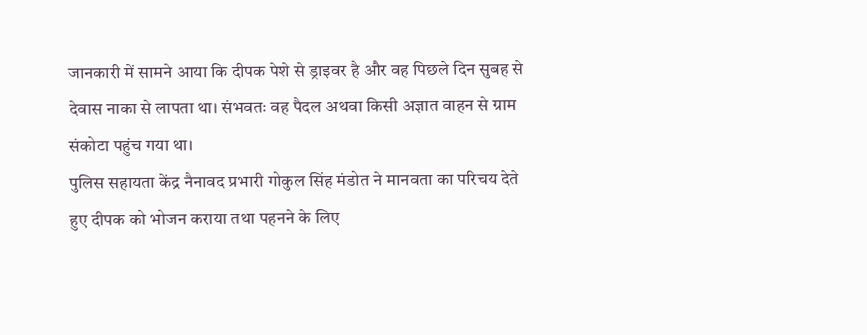जानकारी में सामने आया कि दीपक पेशे से ड्राइवर है और वह पिछले दिन सुबह से देवास नाका से लापता था। संभवतः वह पैदल अथवा किसी अज्ञात वाहन से ग्राम संकोटा पहुंच गया था।
पुलिस सहायता केंद्र नैनावद प्रभारी गोकुल सिंह मंडोत ने मानवता का परिचय देते हुए दीपक को भोजन कराया तथा पहनने के लिए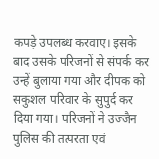कपड़े उपलब्ध करवाए। इसके बाद उसके परिजनों से संपर्क कर उन्हें बुलाया गया और दीपक को सकुशल परिवार के सुपुर्द कर दिया गया। परिजनों ने उज्जैन पुलिस की तत्परता एवं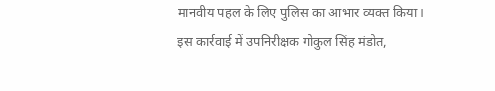मानवीय पहल के लिए पुलिस का आभार व्यक्त किया।
इस कार्रवाई में उपनिरीक्षक गोकुल सिंह मंडोत,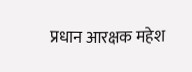प्रधान आरक्षक महेश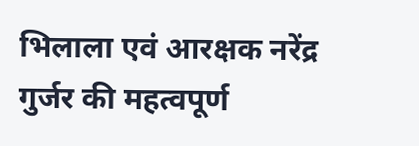भिलाला एवं आरक्षक नरेंद्र गुर्जर की महत्वपूर्ण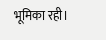भूमिका रही।